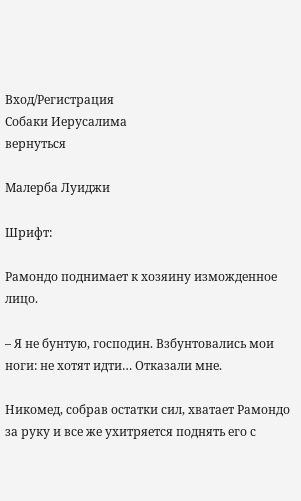Вход/Регистрация
Собаки Иерусалима
вернуться

Малерба Луиджи

Шрифт:

Рамондо поднимает к хозяину изможденное лицо.

– Я не бунтую, господин. Взбунтовались мои ноги: не хотят идти… Отказали мне.

Никомед, собрав остатки сил, хватает Рамондо за руку и все же ухитряется поднять его с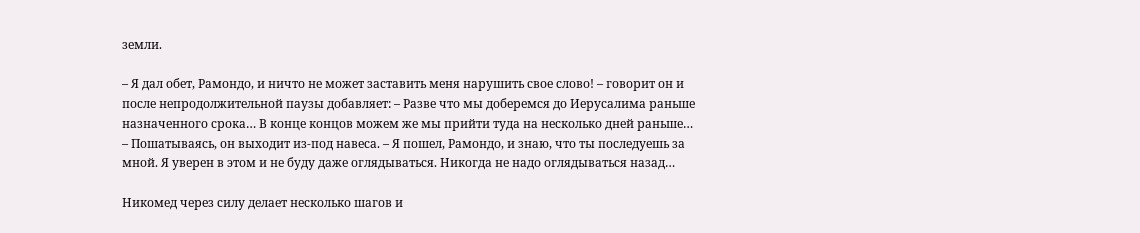земли.

– Я дал обет, Рамондо, и ничто не может заставить меня нарушить свое слово! – говорит он и после непродолжительной паузы добавляет: – Разве что мы доберемся до Иерусалима раньше назначенного срока… В конце концов можем же мы прийти туда на несколько дней раньше… – Пошатываясь, он выходит из-под навеса. – Я пошел, Рамондо, и знаю, что ты последуешь за мной. Я уверен в этом и не буду даже оглядываться. Никогда не надо оглядываться назад…

Никомед через силу делает несколько шагов и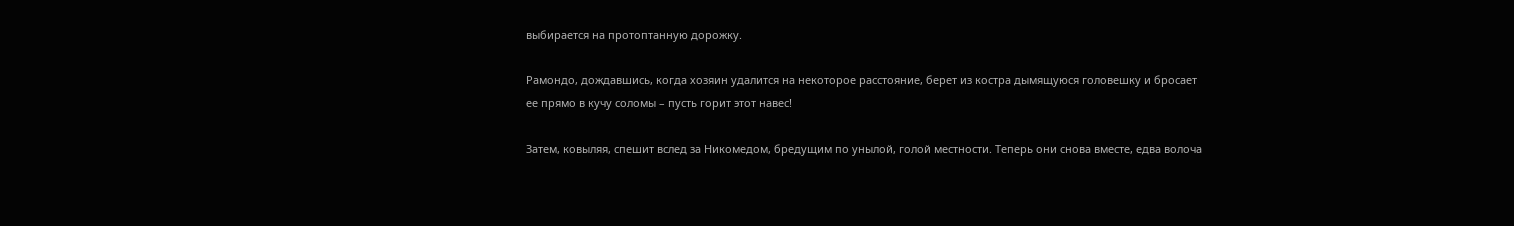выбирается на протоптанную дорожку.

Рамондо, дождавшись, когда хозяин удалится на некоторое расстояние, берет из костра дымящуюся головешку и бросает ее прямо в кучу соломы – пусть горит этот навес!

Затем, ковыляя, спешит вслед за Никомедом, бредущим по унылой, голой местности. Теперь они снова вместе, едва волоча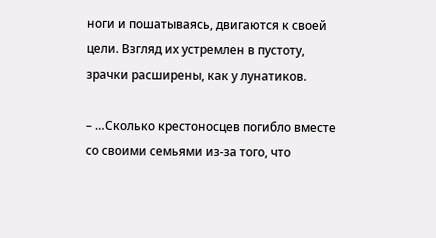ноги и пошатываясь, двигаются к своей цели. Взгляд их устремлен в пустоту, зрачки расширены, как у лунатиков.

– …Сколько крестоносцев погибло вместе со своими семьями из-за того, что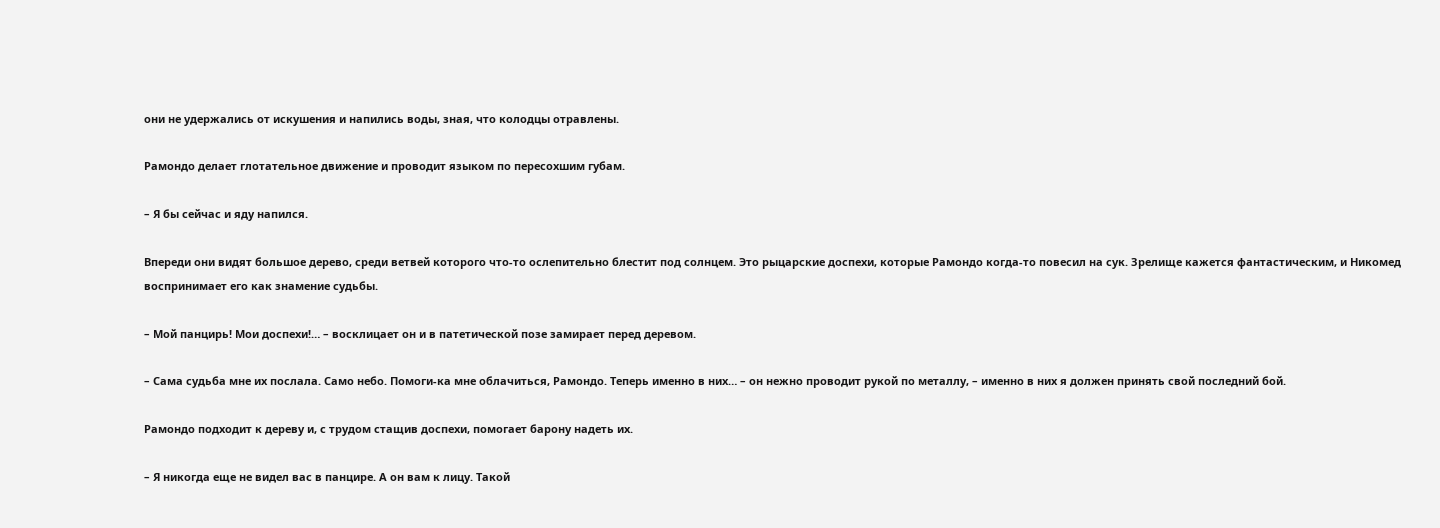они не удержались от искушения и напились воды, зная, что колодцы отравлены.

Рамондо делает глотательное движение и проводит языком по пересохшим губам.

– Я бы сейчас и яду напился.

Впереди они видят большое дерево, среди ветвей которого что-то ослепительно блестит под солнцем. Это рыцарские доспехи, которые Рамондо когда-то повесил на сук. Зрелище кажется фантастическим, и Никомед воспринимает его как знамение судьбы.

– Мой панцирь! Мои доспехи!… – восклицает он и в патетической позе замирает перед деревом.

– Сама судьба мне их послала. Само небо. Помоги-ка мне облачиться, Рамондо. Теперь именно в них… – он нежно проводит рукой по металлу, – именно в них я должен принять свой последний бой.

Рамондо подходит к дереву и, с трудом стащив доспехи, помогает барону надеть их.

– Я никогда еще не видел вас в панцире. А он вам к лицу. Такой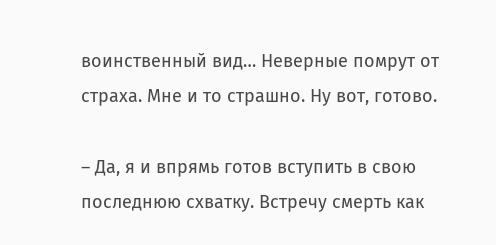воинственный вид… Неверные помрут от страха. Мне и то страшно. Ну вот, готово.

– Да, я и впрямь готов вступить в свою последнюю схватку. Встречу смерть как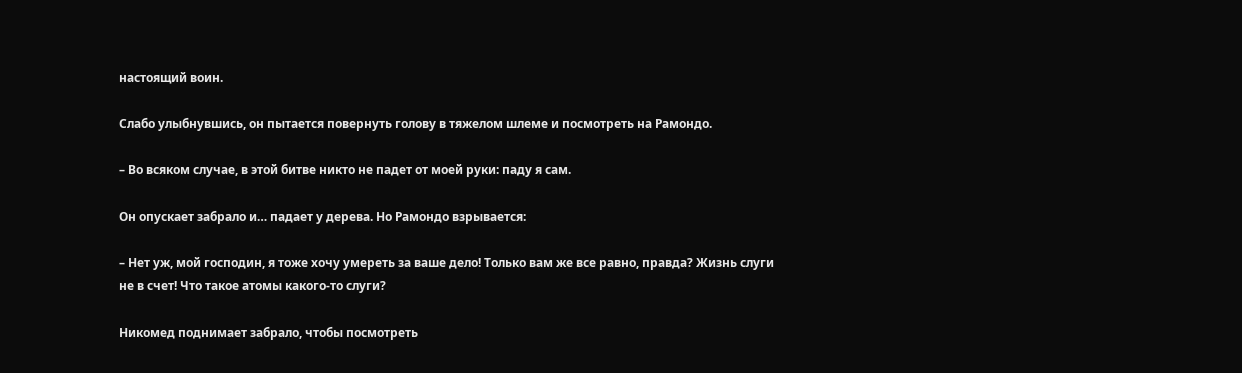настоящий воин.

Слабо улыбнувшись, он пытается повернуть голову в тяжелом шлеме и посмотреть на Рамондо.

– Во всяком случае, в этой битве никто не падет от моей руки: паду я сам.

Он опускает забрало и… падает у дерева. Но Рамондо взрывается:

– Нет уж, мой господин, я тоже хочу умереть за ваше дело! Только вам же все равно, правда? Жизнь слуги не в счет! Что такое атомы какого-то слуги?

Никомед поднимает забрало, чтобы посмотреть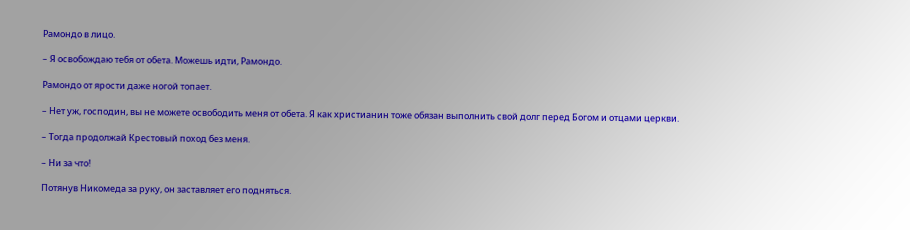Рамондо в лицо.

– Я освобождаю тебя от обета. Можешь идти, Рамондо.

Рамондо от ярости даже ногой топает.

– Нет уж, господин, вы не можете освободить меня от обета. Я как христианин тоже обязан выполнить свой долг перед Богом и отцами церкви.

– Тогда продолжай Крестовый поход без меня.

– Ни за что!

Потянув Никомеда за руку, он заставляет его подняться.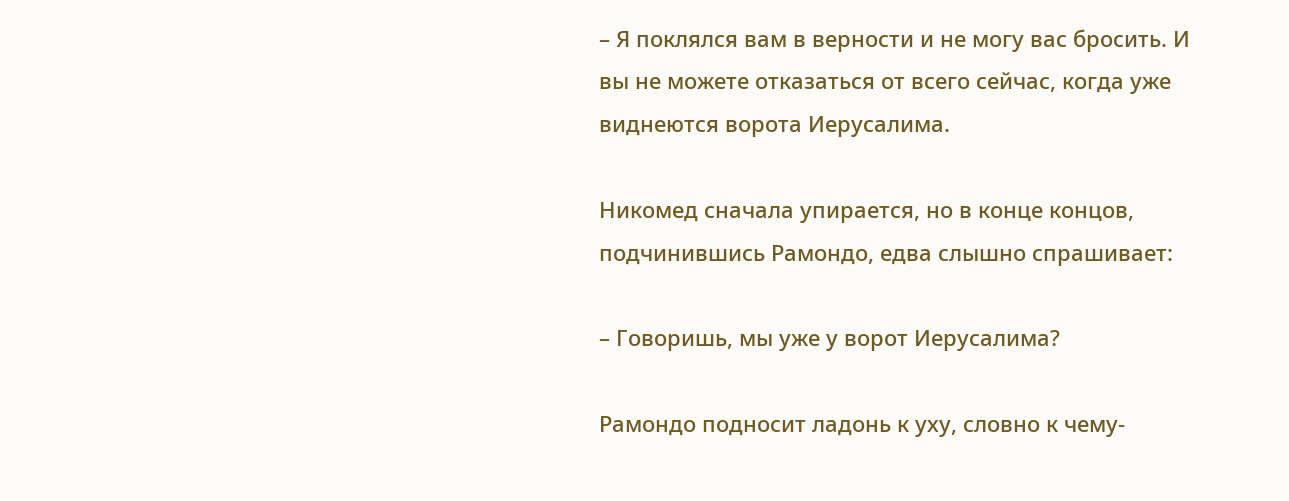– Я поклялся вам в верности и не могу вас бросить. И вы не можете отказаться от всего сейчас, когда уже виднеются ворота Иерусалима.

Никомед сначала упирается, но в конце концов, подчинившись Рамондо, едва слышно спрашивает:

– Говоришь, мы уже у ворот Иерусалима?

Рамондо подносит ладонь к уху, словно к чему-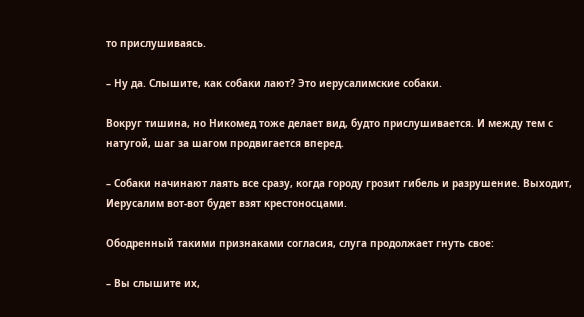то прислушиваясь.

– Ну да. Слышите, как собаки лают? Это иерусалимские собаки.

Вокруг тишина, но Никомед тоже делает вид, будто прислушивается. И между тем с натугой, шаг за шагом продвигается вперед.

– Собаки начинают лаять все сразу, когда городу грозит гибель и разрушение. Выходит, Иерусалим вот-вот будет взят крестоносцами.

Ободренный такими признаками согласия, слуга продолжает гнуть свое:

– Вы слышите их,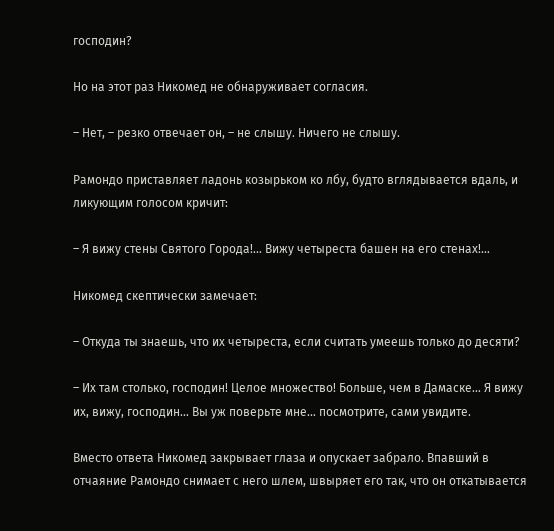господин?

Но на этот раз Никомед не обнаруживает согласия.

– Нет, – резко отвечает он, – не слышу. Ничего не слышу.

Рамондо приставляет ладонь козырьком ко лбу, будто вглядывается вдаль, и ликующим голосом кричит:

– Я вижу стены Святого Города!… Вижу четыреста башен на его стенах!…

Никомед скептически замечает:

– Откуда ты знаешь, что их четыреста, если считать умеешь только до десяти?

– Их там столько, господин! Целое множество! Больше, чем в Дамаске… Я вижу их, вижу, господин… Вы уж поверьте мне… посмотрите, сами увидите.

Вместо ответа Никомед закрывает глаза и опускает забрало. Впавший в отчаяние Рамондо снимает с него шлем, швыряет его так, что он откатывается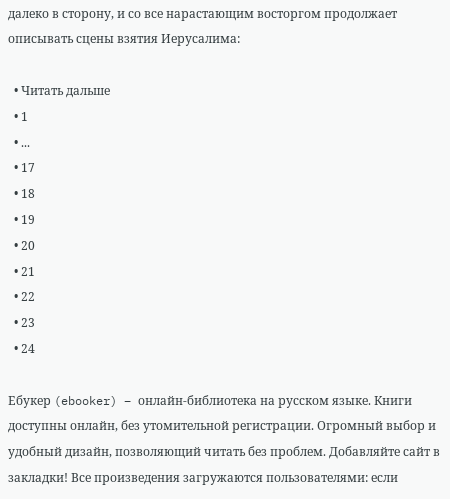далеко в сторону, и со все нарастающим восторгом продолжает описывать сцены взятия Иерусалима:

  • Читать дальше
  • 1
  • ...
  • 17
  • 18
  • 19
  • 20
  • 21
  • 22
  • 23
  • 24

Ебукер (ebooker) – онлайн-библиотека на русском языке. Книги доступны онлайн, без утомительной регистрации. Огромный выбор и удобный дизайн, позволяющий читать без проблем. Добавляйте сайт в закладки! Все произведения загружаются пользователями: если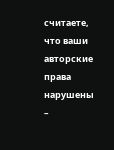считаете, что ваши авторские права нарушены –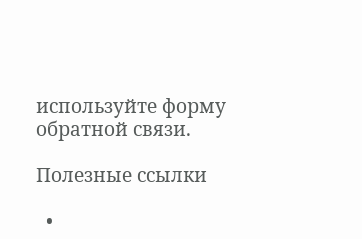используйте форму обратной связи.

Полезные ссылки

  •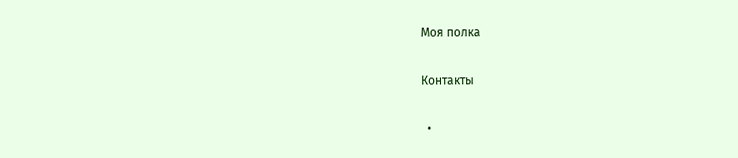Моя полка

Контакты

  •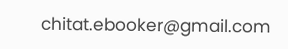chitat.ebooker@gmail.com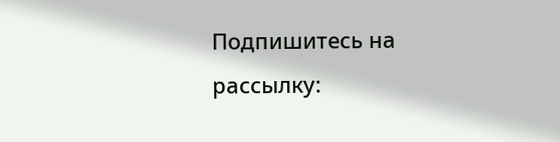Подпишитесь на рассылку: